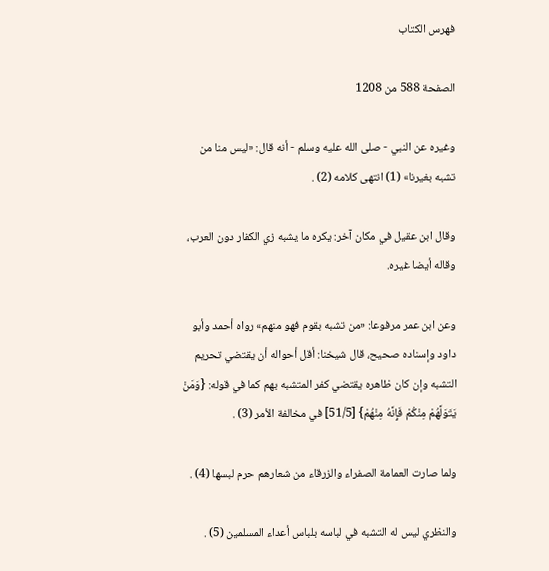فهرس الكتاب

الصفحة 588 من 1208

وغيره عن النبي - صلى الله عليه وسلم - أنه قال: «ليس منا من تشبه بغيرنا» (1) انتهى كلامه (2) .

وقال ابن عقيل في مكان آخر: يكره ما يشبه زي الكفار دون العرب، وقاله أيضا غيره.

وعن ابن عمر مرفوعا: «من تشبه بقوم فهو منهم» رواه أحمد وأبو داود وإسناده صحيح، قال شيخنا: أقل أحواله أن يقتضي تحريم التشبه وإن كان ظاهره يقتضي كفر المتشبه بهم كما في قوله: {وَمَنْ يَتَوَلَّهُمْ مِنْكُمْ فَإِنَّهُ مِنْهُمْ} [51/5] في مخالفة الأمر (3) .

ولما صارت العمامة الصفراء والزرقاء من شعارهم حرم لبسها (4) .

والنظري ليس له التشبه في لباسه بلباس أعداء المسلمين (5) .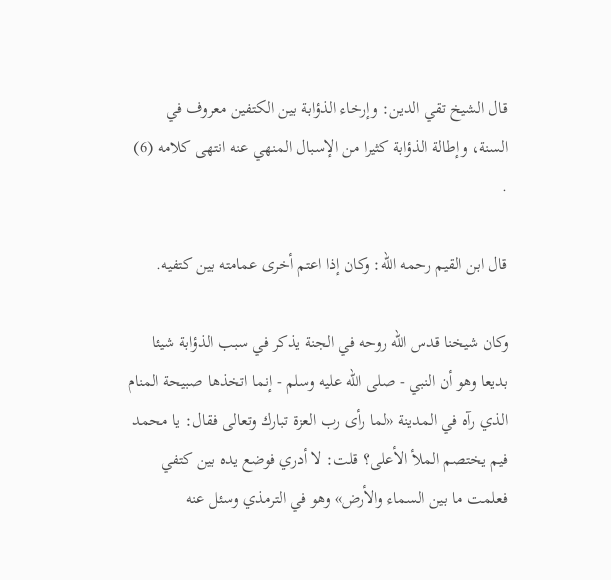قال الشيخ تقي الدين: وإرخاء الذؤابة بين الكتفين معروف في السنة، وإطالة الذؤابة كثيرا من الإسبال المنهي عنه انتهى كلامه (6) .

قال ابن القيم رحمه الله: وكان إذا اعتم أخرى عمامته بين كتفيه.

وكان شيخنا قدس الله روحه في الجنة يذكر في سبب الذؤابة شيئا بديعا وهو أن النبي - صلى الله عليه وسلم - إنما اتخذها صبيحة المنام الذي رآه في المدينة «لما رأى رب العزة تبارك وتعالى فقال: يا محمد فيم يختصم الملأ الأعلى؟ قلت: لا أدري فوضع يده بين كتفي فعلمت ما بين السماء والأرض» وهو في الترمذي وسئل عنه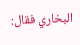البخاري فقال: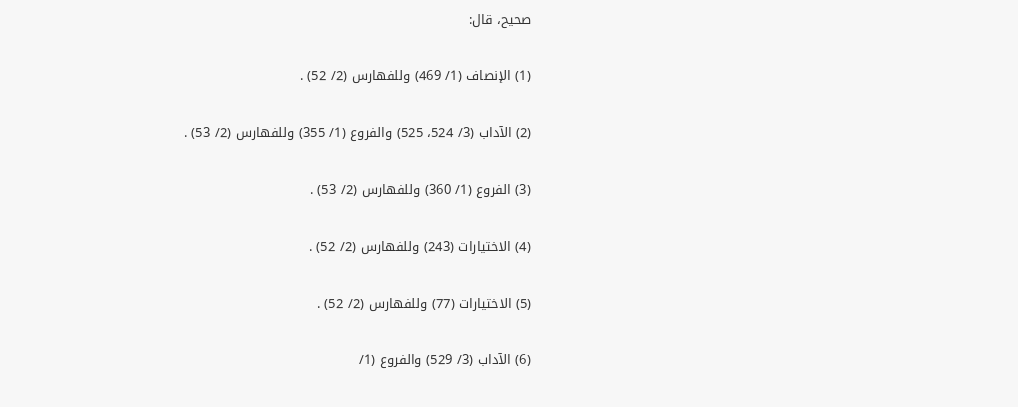صحيح، قال:

(1) الإنصاف (1/ 469) وللفهارس (2/ 52) .

(2) الآداب (3/ 524، 525) والفروع (1/ 355) وللفهارس (2/ 53) .

(3) الفروع (1/ 360) وللفهارس (2/ 53) .

(4) الاختيارات (243) وللفهارس (2/ 52) .

(5) الاختيارات (77) وللفهارس (2/ 52) .

(6) الآداب (3/ 529) والفروع (1/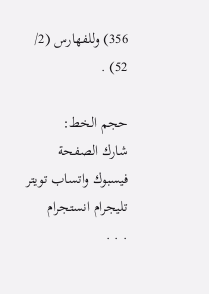356) وللفهارس (2/ 52) .

حجم الخط:
شارك الصفحة
فيسبوك واتساب تويتر تليجرام انستجرام
. . .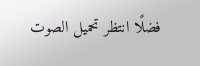فضلًا انتظر تحميل الصوت